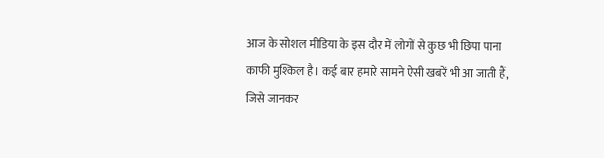आज के सोशल मीडिया के इस दौर में लोगों से कुछ भी छिपा पाना काफी मुश्किल है। कई बार हमारे सामने ऐसी खबरें भी आ जाती हैं, जिसे जानकर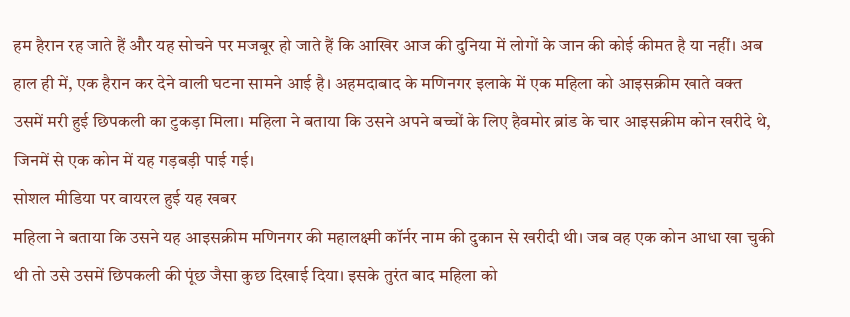हम हैरान रह जाते हैं और यह सोचने पर मजबूर हो जाते हैं कि आखिर आज की दुनिया में लोगों के जान की कोई कीमत है या नहीं। अब हाल ही में, एक हैरान कर देने वाली घटना सामने आई है। अहमदाबाद के मणिनगर इलाके में एक महिला को आइसक्रीम खाते वक्त उसमें मरी हुई छिपकली का टुकड़ा मिला। महिला ने बताया कि उसने अपने बच्चों के लिए हैवमोर ब्रांड के चार आइसक्रीम कोन खरीदे थे, जिनमें से एक कोन में यह गड़बड़ी पाई गई।
सोशल मीडिया पर वायरल हुई यह खबर
महिला ने बताया कि उसने यह आइसक्रीम मणिनगर की महालक्ष्मी कॉर्नर नाम की दुकान से खरीदी थी। जब वह एक कोन आधा खा चुकी थी तो उसे उसमें छिपकली की पूंछ जैसा कुछ दिखाई दिया। इसके तुरंत बाद महिला को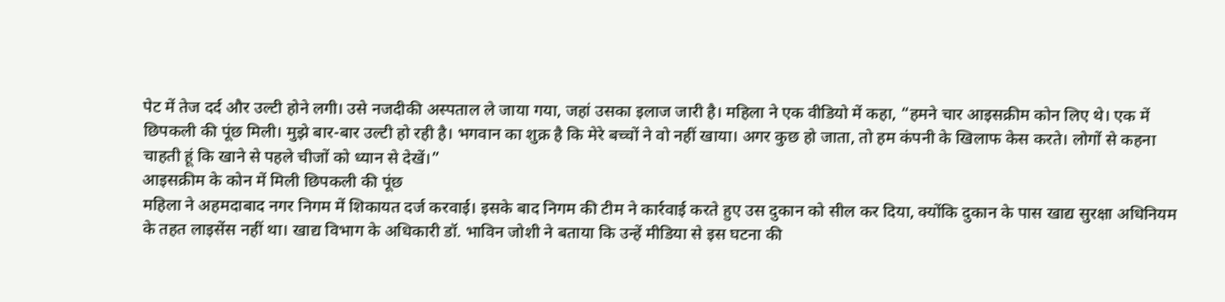पेट में तेज दर्द और उल्टी होने लगी। उसे नजदीकी अस्पताल ले जाया गया, जहां उसका इलाज जारी है। महिला ने एक वीडियो में कहा, “हमने चार आइसक्रीम कोन लिए थे। एक में छिपकली की पूंछ मिली। मुझे बार-बार उल्टी हो रही है। भगवान का शुक्र है कि मेरे बच्चों ने वो नहीं खाया। अगर कुछ हो जाता, तो हम कंपनी के खिलाफ केस करते। लोगों से कहना चाहती हूं कि खाने से पहले चीजों को ध्यान से देखें।”
आइसक्रीम के कोन में मिली छिपकली की पूंछ
महिला ने अहमदाबाद नगर निगम में शिकायत दर्ज करवाई। इसके बाद निगम की टीम ने कार्रवाई करते हुए उस दुकान को सील कर दिया, क्योंकि दुकान के पास खाद्य सुरक्षा अधिनियम के तहत लाइसेंस नहीं था। खाद्य विभाग के अधिकारी डॉ. भाविन जोशी ने बताया कि उन्हें मीडिया से इस घटना की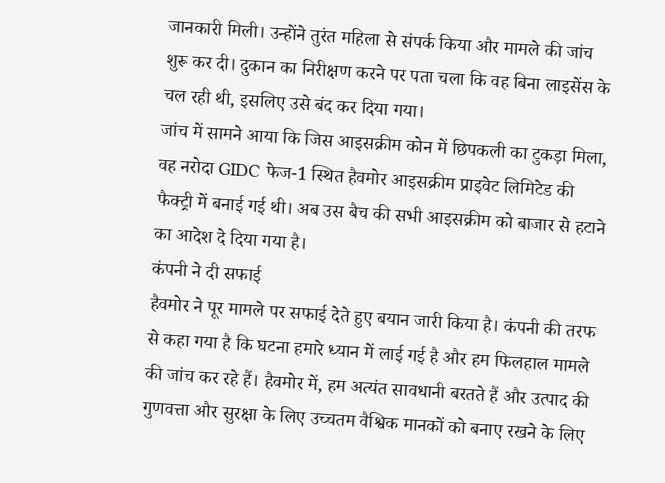जानकारी मिली। उन्होंने तुरंत महिला से संपर्क किया और मामले की जांच शुरू कर दी। दुकान का निरीक्षण करने पर पता चला कि वह बिना लाइसेंस के चल रही थी, इसलिए उसे बंद कर दिया गया।
जांच में सामने आया कि जिस आइसक्रीम कोन में छिपकली का टुकड़ा मिला, वह नरोदा GIDC फेज-1 स्थित हैवमोर आइसक्रीम प्राइवेट लिमिटेड की फैक्ट्री में बनाई गई थी। अब उस बैच की सभी आइसक्रीम को बाजार से हटाने का आदेश दे दिया गया है।
कंपनी ने दी सफाई
हैवमोर ने पूर मामले पर सफाई देते हुए बयान जारी किया है। कंपनी की तरफ से कहा गया है कि घटना हमारे ध्यान में लाई गई है और हम फिलहाल मामले की जांच कर रहे हैं। हैवमोर में, हम अत्यंत सावधानी बरतते हैं और उत्पाद की गुणवत्ता और सुरक्षा के लिए उच्चतम वैश्विक मानकों को बनाए रखने के लिए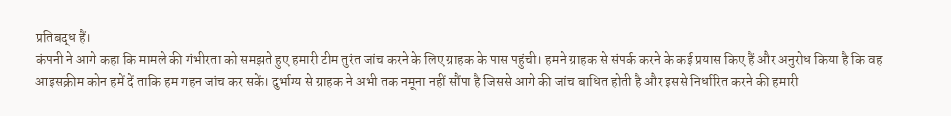प्रतिबद्ध हैं।
कंपनी ने आगे कहा कि मामले की गंभीरता को समझते हुए हमारी टीम तुरंत जांच करने के लिए ग्राहक के पास पहुंची। हमने ग्राहक से संपर्क करने के कई प्रयास किए हैं और अनुरोध किया है कि वह आइसक्रीम कोन हमें दें ताकि हम गहन जांच कर सकें। दुर्भाग्य से ग्राहक ने अभी तक नमूना नहीं सौंपा है जिससे आगे की जांच बाधित होती है और इससे निर्धारित करने की हमारी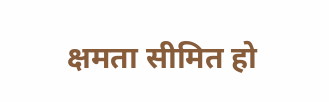क्षमता सीमित हो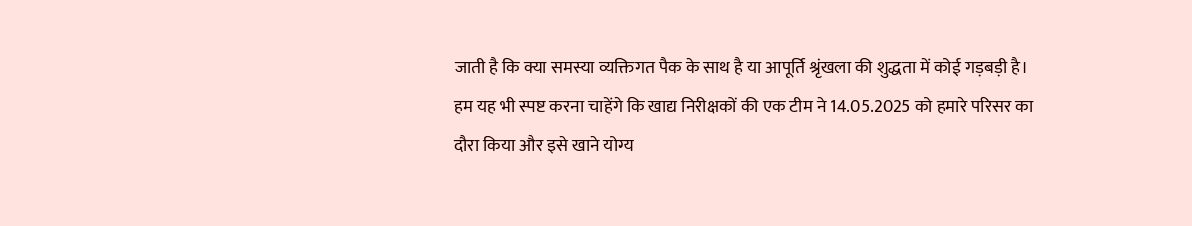जाती है कि क्या समस्या व्यक्तिगत पैक के साथ है या आपूर्ति श्रृंखला की शुद्धता में कोई गड़बड़ी है।
हम यह भी स्पष्ट करना चाहेंगे कि खाद्य निरीक्षकों की एक टीम ने 14.05.2025 को हमारे परिसर का दौरा किया और इसे खाने योग्य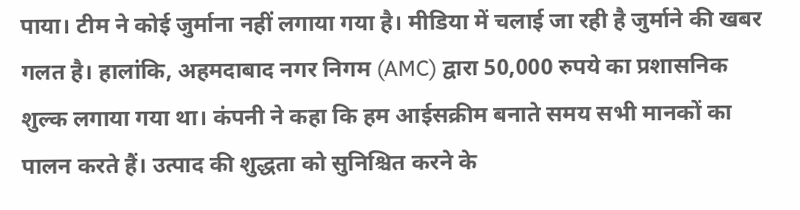पाया। टीम ने कोई जुर्माना नहीं लगाया गया है। मीडिया में चलाई जा रही है जुर्माने की खबर गलत है। हालांकि, अहमदाबाद नगर निगम (AMC) द्वारा 50,000 रुपये का प्रशासनिक शुल्क लगाया गया था। कंपनी ने कहा कि हम आईसक्रीम बनाते समय सभी मानकों का पालन करते हैं। उत्पाद की शुद्धता को सुनिश्चित करने के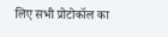लिए सभी प्रोटोकॉल का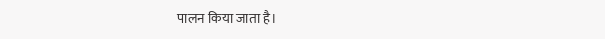पालन किया जाता है।